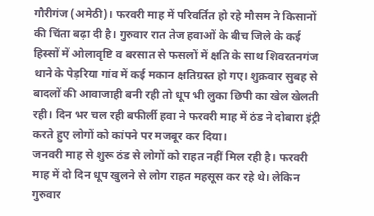गौरीगंज (अमेठी)। फरवरी माह में परिवर्तित हो रहे मौसम ने किसानों की चिंता बढ़ा दी है। गुरुवार रात तेज हवाओं के बीच जिले के कई हिस्सों में ओलावृष्टि व बरसात से फसलों में क्षति के साथ शिवरतनगंज थाने के पेड़रिया गांव में कई मकान क्षतिग्रस्त हो गए। शुक्रवार सुबह से बादलों की आवाजाही बनी रही तो धूप भी लुका छिपी का खेल खेलती रही। दिन भर चल रही बफीर्ली हवा ने फरवरी माह में ठंड ने दोबारा इंट्री करते हुए लोगों को कांपने पर मजबूर कर दिया।
जनवरी माह से शुरू ठंड से लोगों को राहत नहीं मिल रही है। फरवरी माह में दो दिन धूप खुलने से लोग राहत महसूस कर रहे थे। लेकिन गुरुवार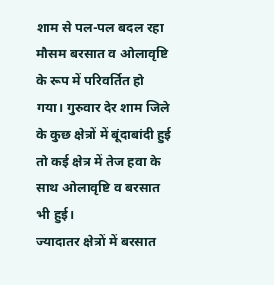शाम से पल-पल बदल रहा मौसम बरसात व ओलावृष्टि के रूप में परिवर्तित हो गया। गुरुवार देर शाम जिले के कुछ क्षेत्रों में बूंदाबांदी हुई तो कई क्षेत्र में तेज हवा के साथ ओलावृष्टि व बरसात भी हुई।
ज्यादातर क्षेत्रों में बरसात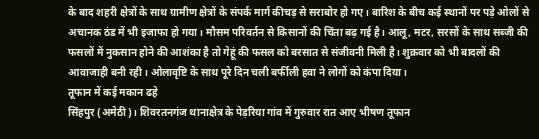के बाद शहरी क्षेत्रों के साथ ग्रामीण क्षेत्रों के संपर्क मार्ग कीचड़ से सराबोर हो गए। बारिश के बीच कई स्थानों पर पड़े ओलों से अचानक ठंड में भी इजाफा हो गया। मौसम परिवर्तन से किसानों की चिंता बढ़ गई है। आलू, मटर, सरसों के साथ सब्जी की फसलों में नुकसान होने की आशंका है तो गेहूं की फसल को बरसात से संजीवनी मिली है। शुक्रवार को भी बादलों की आवाजाही बनी रही। ओलावृष्टि के साथ पूरे दिन चली बर्फीली हवा ने लोगों को कंपा दिया।
तूफान में कई मकान ढहे
सिंहपुर (अमेठी)। शिवरतनगंज थानाक्षेत्र के पेड़रिया गांव में गुरुवार रात आए भीषण तूफान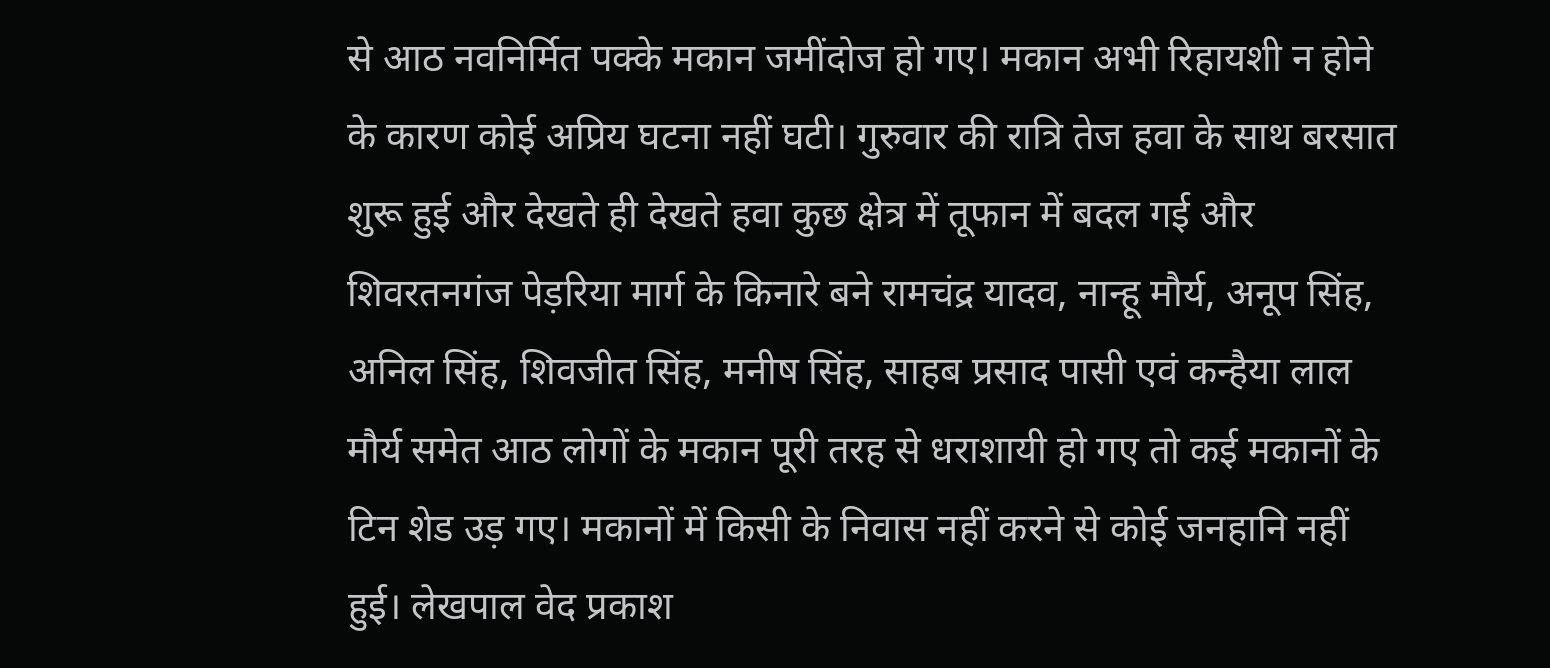से आठ नवनिर्मित पक्के मकान जमींदोज हो गए। मकान अभी रिहायशी न होने के कारण कोई अप्रिय घटना नहीं घटी। गुरुवार की रात्रि तेज हवा के साथ बरसात शुरू हुई और देखते ही देखते हवा कुछ क्षेत्र में तूफान में बदल गई और शिवरतनगंज पेड़रिया मार्ग के किनारे बने रामचंद्र यादव, नान्हू मौर्य, अनूप सिंह, अनिल सिंह, शिवजीत सिंह, मनीष सिंह, साहब प्रसाद पासी एवं कन्हैया लाल मौर्य समेत आठ लोगों के मकान पूरी तरह से धराशायी हो गए तो कई मकानों के टिन शेड उड़ गए। मकानों में किसी के निवास नहीं करने से कोई जनहानि नहीं हुई। लेखपाल वेद प्रकाश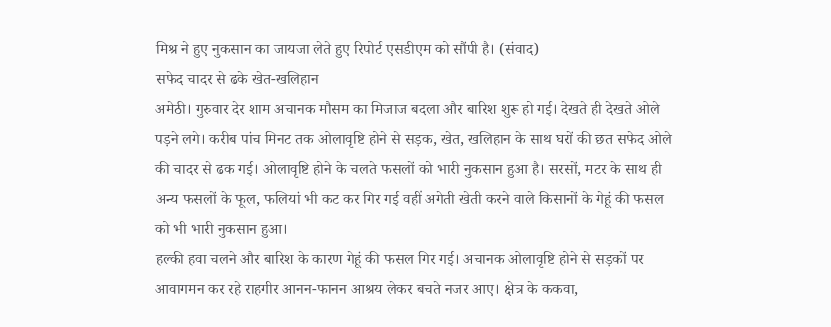मिश्र ने हुए नुकसान का जायजा लेते हुए रिपोर्ट एसडीएम को सौंपी है। (संवाद)
सफेद चादर से ढके खेत-खलिहान
अमेठी। गुरुवार देर शाम अचानक मौसम का मिजाज बदला और बारिश शुरू हो गई। देखते ही देखते ओले पड़ने लगे। करीब पांच मिनट तक ओलावृष्टि होने से सड़क, खेत, खलिहान के साथ घरों की छत सफेद ओले की चादर से ढक गई। ओलावृष्टि होने के चलते फसलों को भारी नुकसान हुआ है। सरसों, मटर के साथ ही अन्य फसलों के फूल, फलियां भी कट कर गिर गई वहीं अगेती खेती करने वाले किसानों के गेहूं की फसल को भी भारी नुकसान हुआ।
हल्की हवा चलने और बारिश के कारण गेहूं की फसल गिर गई। अचानक ओलावृष्टि होने से सड़कों पर आवागमन कर रहे राहगीर आनन-फानन आश्रय लेकर बचते नजर आए। क्षेत्र के ककवा,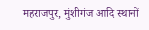महराजपुर, मुंशीगंज आदि स्थानों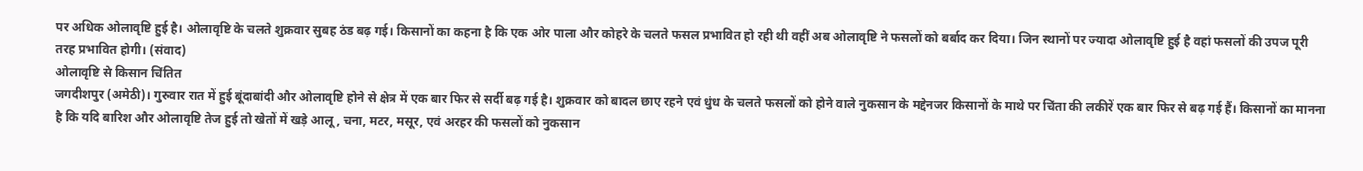पर अधिक ओलावृष्टि हुई है। ओलावृष्टि के चलते शुक्रवार सुबह ठंड बढ़ गई। किसानों का कहना है कि एक ओर पाला और कोहरे के चलते फसल प्रभावित हो रही थी वहीं अब ओलावृष्टि ने फसलों को बर्बाद कर दिया। जिन स्थानों पर ज्यादा ओलावृष्टि हुई है वहां फसलों की उपज पूरी तरह प्रभावित होगी। (संवाद)
ओलावृष्टि से किसान चिंतित
जगदीशपुर (अमेठी)। गुरुवार रात में हुई बूंदाबांदी और ओलावृष्टि होने से क्षेत्र में एक बार फिर से सर्दी बढ़ गई है। शुक्रवार को बादल छाए रहने एवं धुंध के चलते फसलों को होने वाले नुकसान के मद्देनजर किसानों के माथे पर चिंता की लकीरें एक बार फिर से बढ़ गई हैं। किसानों का मानना है कि यदि बारिश और ओलावृष्टि तेज हुई तो खेतों में खड़े आलू, चना, मटर, मसूर, एवं अरहर की फसलों को नुकसान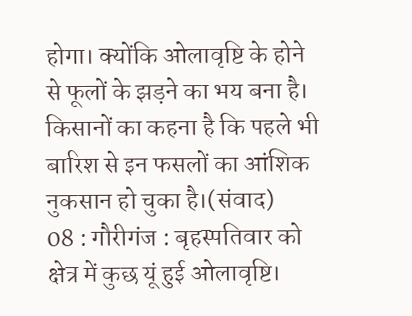होगा। क्योंकि ओलावृष्टि के होने से फूलों के झड़ने का भय बना है। किसानों का कहना है कि पहले भी बारिश से इन फसलों का आंशिक नुकसान हो चुका है।(संवाद)
08 : गौरीगंज : बृहस्पतिवार को क्षेत्र में कुछ यूं हुई ओलावृष्टि।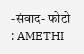-संवाद- फोटो : AMETHI